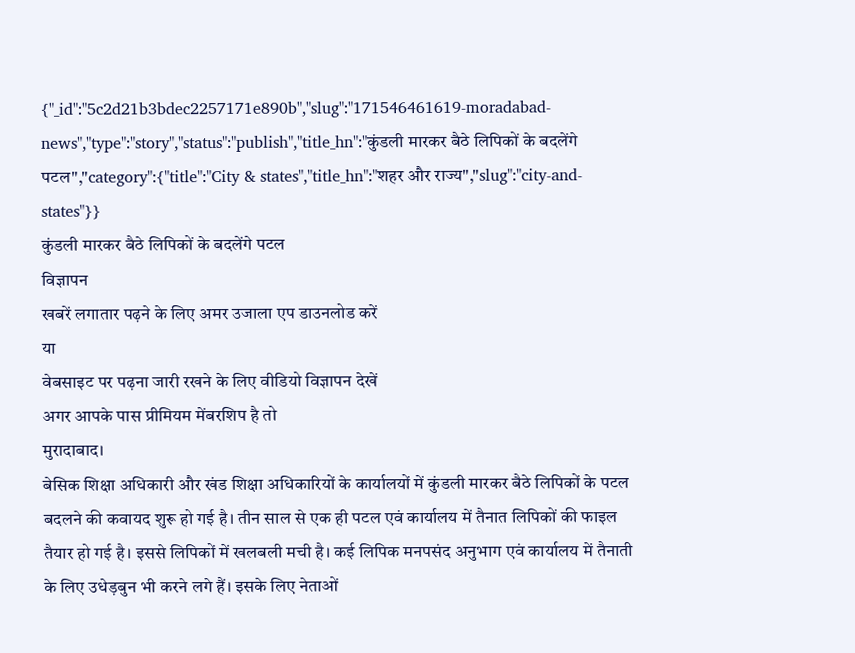{"_id":"5c2d21b3bdec2257171e890b","slug":"171546461619-moradabad-news","type":"story","status":"publish","title_hn":"कुंडली मारकर बैठे लिपिकों के बदलेंगे पटल","category":{"title":"City & states","title_hn":"शहर और राज्य","slug":"city-and-states"}}
कुंडली मारकर बैठे लिपिकों के बदलेंगे पटल
विज्ञापन
खबरें लगातार पढ़ने के लिए अमर उजाला एप डाउनलोड करें
या
वेबसाइट पर पढ़ना जारी रखने के लिए वीडियो विज्ञापन देखें
अगर आपके पास प्रीमियम मेंबरशिप है तो
मुरादाबाद।
बेसिक शिक्षा अधिकारी और खंड शिक्षा अधिकारियों के कार्यालयों में कुंडली मारकर बैठे लिपिकों के पटल बदलने की कवायद शुरू हो गई है। तीन साल से एक ही पटल एवं कार्यालय में तैनात लिपिकों की फाइल तैयार हो गई है। इससे लिपिकों में खलबली मची है। कई लिपिक मनपसंद अनुभाग एवं कार्यालय में तैनाती के लिए उधेड़बुन भी करने लगे हैं। इसके लिए नेताओं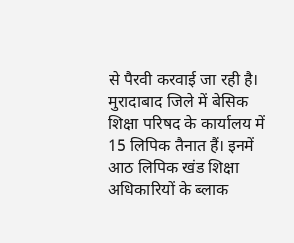से पैरवी करवाई जा रही है।
मुरादाबाद जिले में बेसिक शिक्षा परिषद के कार्यालय में 15 लिपिक तैनात हैं। इनमें आठ लिपिक खंड शिक्षा अधिकारियों के ब्लाक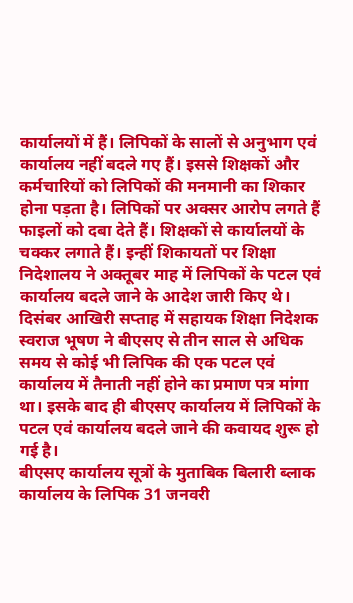कार्यालयों में हैं। लिपिकों के सालों से अनुभाग एवं कार्यालय नहीं बदले गए हैं। इससे शिक्षकों और कर्मचारियों को लिपिकों की मनमानी का शिकार होना पड़ता है। लिपिकों पर अक्सर आरोप लगते हैं फाइलों को दबा देते हैं। शिक्षकों से कार्यालयों के चक्कर लगाते हैं। इन्हीं शिकायतों पर शिक्षा निदेशालय ने अक्तूबर माह में लिपिकों के पटल एवं कार्यालय बदले जाने के आदेश जारी किए थे। दिसंबर आखिरी सप्ताह में सहायक शिक्षा निदेशक स्वराज भूषण ने बीएसए से तीन साल से अधिक समय से कोई भी लिपिक की एक पटल एवं कार्यालय में तैनाती नहीं होने का प्रमाण पत्र मांगा था। इसके बाद ही बीएसए कार्यालय में लिपिकों के पटल एवं कार्यालय बदले जाने की कवायद शुरू हो गई है।
बीएसए कार्यालय सूत्रों के मुताबिक बिलारी ब्लाक कार्यालय के लिपिक 31 जनवरी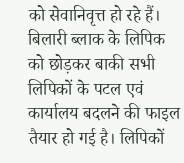को सेवानिवृत्त हो रहे हैं। बिलारी ब्लाक के लिपिक को छोड़कर बाकी सभी लिपिकों के पटल एवं कार्यालय बदलने की फाइल तैयार हो गई है। लिपिकों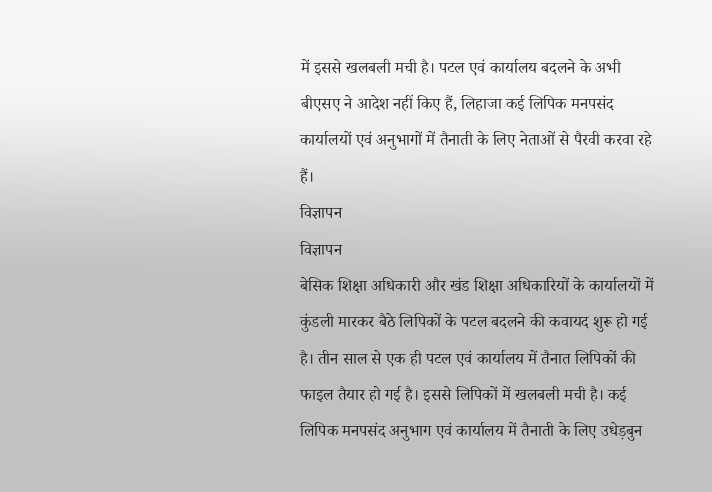में इससे खलबली मची है। पटल एवं कार्यालय बदलने के अभी बीएसए ने आदेश नहीं किए हैं, लिहाजा कई लिपिक मनपसंद कार्यालयों एवं अनुभागों में तैनाती के लिए नेताओं से पैरवी करवा रहे हैं।
विज्ञापन
विज्ञापन
बेसिक शिक्षा अधिकारी और खंड शिक्षा अधिकारियों के कार्यालयों में कुंडली मारकर बैठे लिपिकों के पटल बदलने की कवायद शुरू हो गई है। तीन साल से एक ही पटल एवं कार्यालय में तैनात लिपिकों की फाइल तैयार हो गई है। इससे लिपिकों में खलबली मची है। कई लिपिक मनपसंद अनुभाग एवं कार्यालय में तैनाती के लिए उधेड़बुन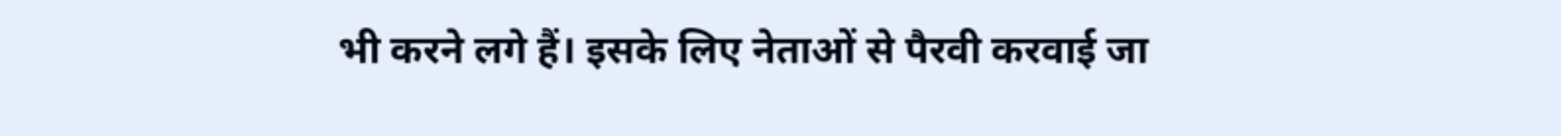भी करने लगे हैं। इसके लिए नेताओं से पैरवी करवाई जा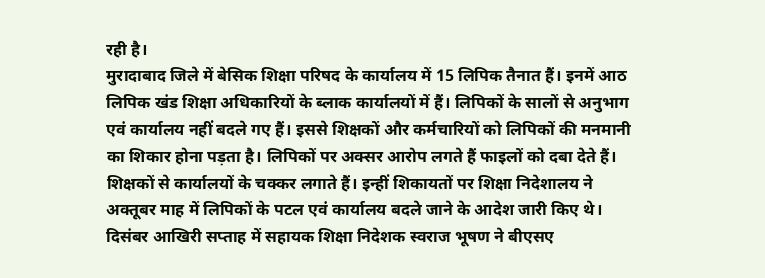रही है।
मुरादाबाद जिले में बेसिक शिक्षा परिषद के कार्यालय में 15 लिपिक तैनात हैं। इनमें आठ लिपिक खंड शिक्षा अधिकारियों के ब्लाक कार्यालयों में हैं। लिपिकों के सालों से अनुभाग एवं कार्यालय नहीं बदले गए हैं। इससे शिक्षकों और कर्मचारियों को लिपिकों की मनमानी का शिकार होना पड़ता है। लिपिकों पर अक्सर आरोप लगते हैं फाइलों को दबा देते हैं। शिक्षकों से कार्यालयों के चक्कर लगाते हैं। इन्हीं शिकायतों पर शिक्षा निदेशालय ने अक्तूबर माह में लिपिकों के पटल एवं कार्यालय बदले जाने के आदेश जारी किए थे। दिसंबर आखिरी सप्ताह में सहायक शिक्षा निदेशक स्वराज भूषण ने बीएसए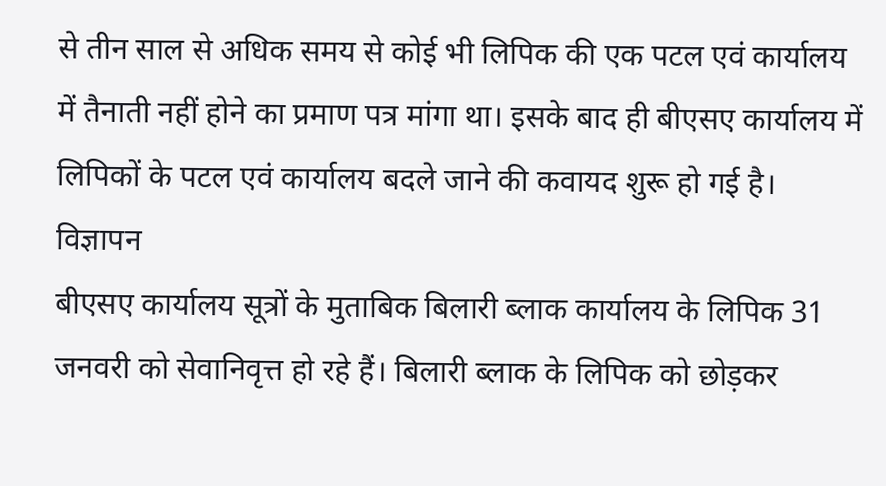से तीन साल से अधिक समय से कोई भी लिपिक की एक पटल एवं कार्यालय में तैनाती नहीं होने का प्रमाण पत्र मांगा था। इसके बाद ही बीएसए कार्यालय में लिपिकों के पटल एवं कार्यालय बदले जाने की कवायद शुरू हो गई है।
विज्ञापन
बीएसए कार्यालय सूत्रों के मुताबिक बिलारी ब्लाक कार्यालय के लिपिक 31 जनवरी को सेवानिवृत्त हो रहे हैं। बिलारी ब्लाक के लिपिक को छोड़कर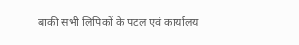बाकी सभी लिपिकों के पटल एवं कार्यालय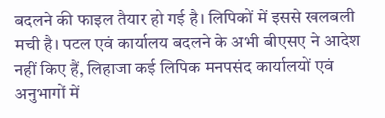बदलने की फाइल तैयार हो गई है। लिपिकों में इससे खलबली मची है। पटल एवं कार्यालय बदलने के अभी बीएसए ने आदेश नहीं किए हैं, लिहाजा कई लिपिक मनपसंद कार्यालयों एवं अनुभागों में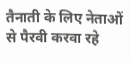तैनाती के लिए नेताओं से पैरवी करवा रहे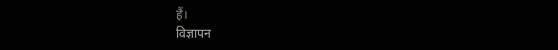हैं।
विज्ञापन